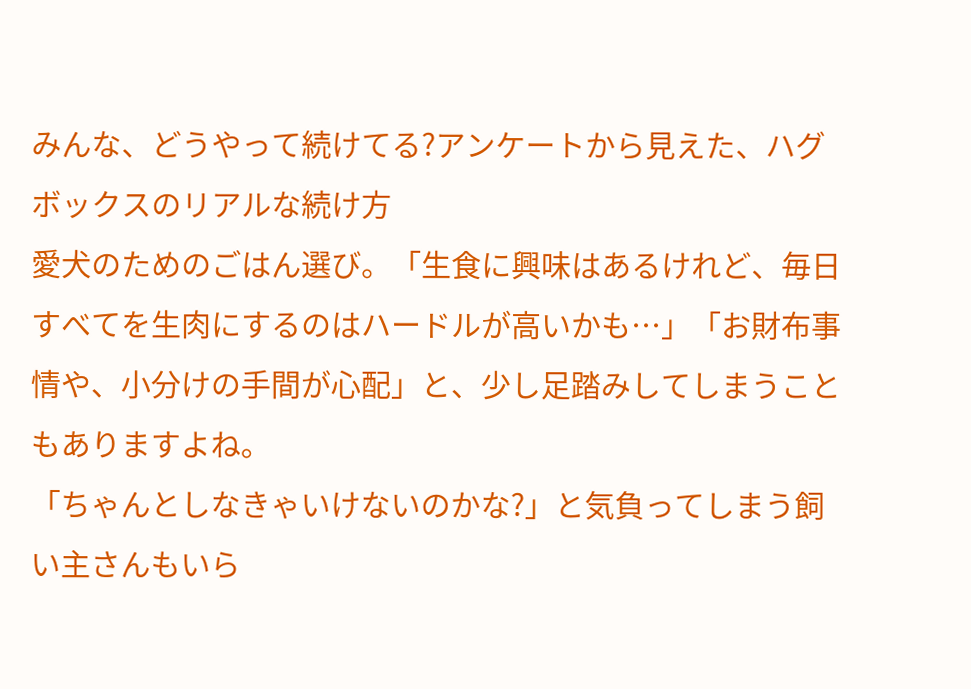みんな、どうやって続けてる?アンケートから見えた、ハグボックスのリアルな続け方
愛犬のためのごはん選び。「生食に興味はあるけれど、毎日すべてを生肉にするのはハードルが高いかも…」「お財布事情や、小分けの手間が心配」と、少し足踏みしてしまうこともありますよね。
「ちゃんとしなきゃいけないのかな?」と気負ってしまう飼い主さんもいら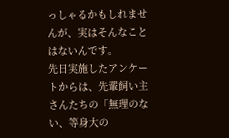っしゃるかもしれませんが、実はそんなことはないんです。
先日実施したアンケートからは、先輩飼い主さんたちの「無理のない、等身大の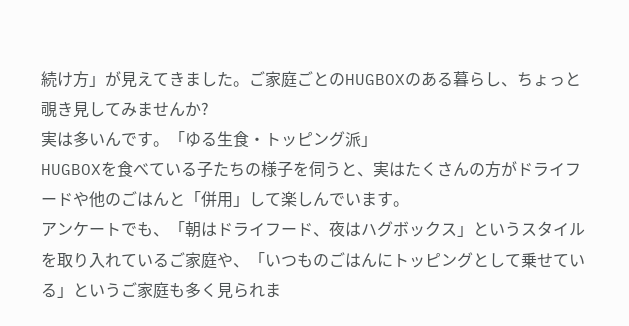続け方」が見えてきました。ご家庭ごとのHUGBOXのある暮らし、ちょっと覗き見してみませんか?
実は多いんです。「ゆる生食・トッピング派」
HUGBOXを食べている子たちの様子を伺うと、実はたくさんの方がドライフードや他のごはんと「併用」して楽しんでいます。
アンケートでも、「朝はドライフード、夜はハグボックス」というスタイルを取り入れているご家庭や、「いつものごはんにトッピングとして乗せている」というご家庭も多く見られま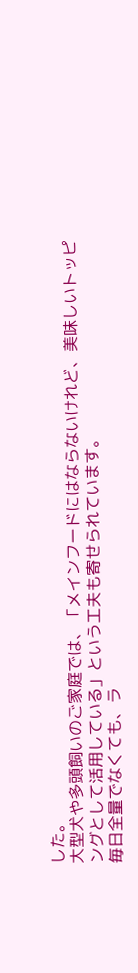した。
大型犬や多頭飼いのご家庭では、「メインフードにはならないけれど、美味しいトッピングとして活用している」という工夫も寄せられています。
毎日全量でなくても、ラ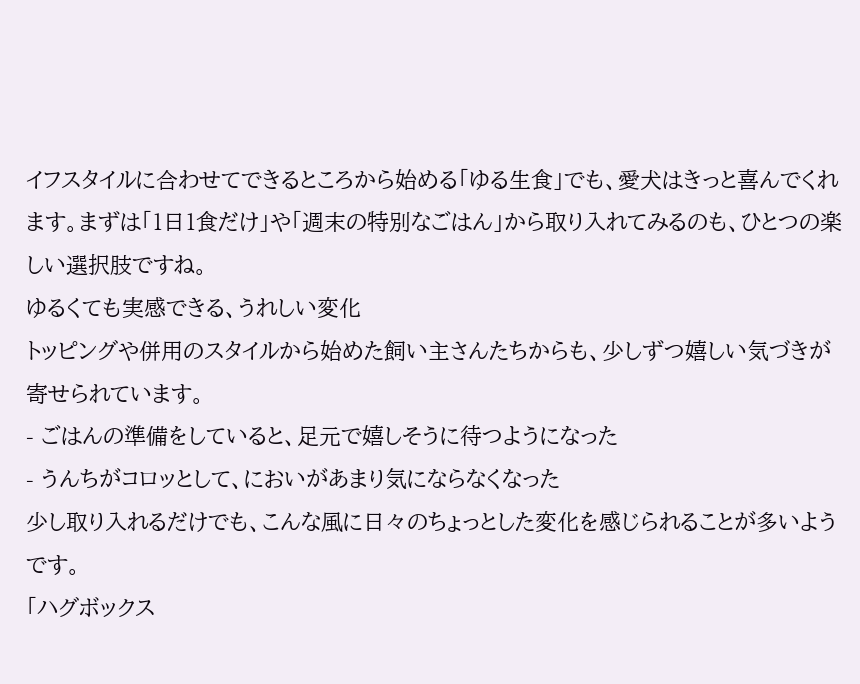イフスタイルに合わせてできるところから始める「ゆる生食」でも、愛犬はきっと喜んでくれます。まずは「1日1食だけ」や「週末の特別なごはん」から取り入れてみるのも、ひとつの楽しい選択肢ですね。
ゆるくても実感できる、うれしい変化
トッピングや併用のスタイルから始めた飼い主さんたちからも、少しずつ嬉しい気づきが寄せられています。
- ごはんの準備をしていると、足元で嬉しそうに待つようになった
- うんちがコロッとして、においがあまり気にならなくなった
少し取り入れるだけでも、こんな風に日々のちょっとした変化を感じられることが多いようです。
「ハグボックス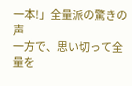一本!」全量派の驚きの声
一方で、思い切って全量を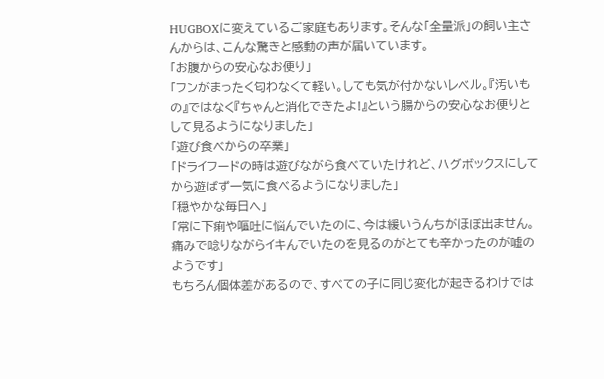HUGBOXに変えているご家庭もあります。そんな「全量派」の飼い主さんからは、こんな驚きと感動の声が届いています。
「お腹からの安心なお便り」
「フンがまったく匂わなくて軽い。しても気が付かないレベル。『汚いもの』ではなく『ちゃんと消化できたよ!』という腸からの安心なお便りとして見るようになりました」
「遊び食べからの卒業」
「ドライフードの時は遊びながら食べていたけれど、ハグボックスにしてから遊ばず一気に食べるようになりました」
「穏やかな毎日へ」
「常に下痢や嘔吐に悩んでいたのに、今は緩いうんちがほぼ出ません。痛みで唸りながらイキんでいたのを見るのがとても辛かったのが嘘のようです」
もちろん個体差があるので、すべての子に同じ変化が起きるわけでは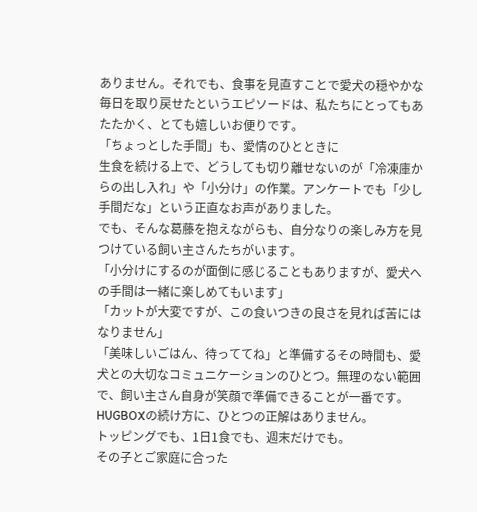ありません。それでも、食事を見直すことで愛犬の穏やかな毎日を取り戻せたというエピソードは、私たちにとってもあたたかく、とても嬉しいお便りです。
「ちょっとした手間」も、愛情のひとときに
生食を続ける上で、どうしても切り離せないのが「冷凍庫からの出し入れ」や「小分け」の作業。アンケートでも「少し手間だな」という正直なお声がありました。
でも、そんな葛藤を抱えながらも、自分なりの楽しみ方を見つけている飼い主さんたちがいます。
「小分けにするのが面倒に感じることもありますが、愛犬への手間は一緒に楽しめてもいます」
「カットが大変ですが、この食いつきの良さを見れば苦にはなりません」
「美味しいごはん、待っててね」と準備するその時間も、愛犬との大切なコミュニケーションのひとつ。無理のない範囲で、飼い主さん自身が笑顔で準備できることが一番です。
HUGBOXの続け方に、ひとつの正解はありません。
トッピングでも、1日1食でも、週末だけでも。
その子とご家庭に合った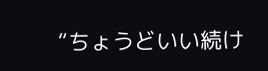“ちょうどいい続け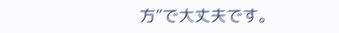方”で大丈夫です。